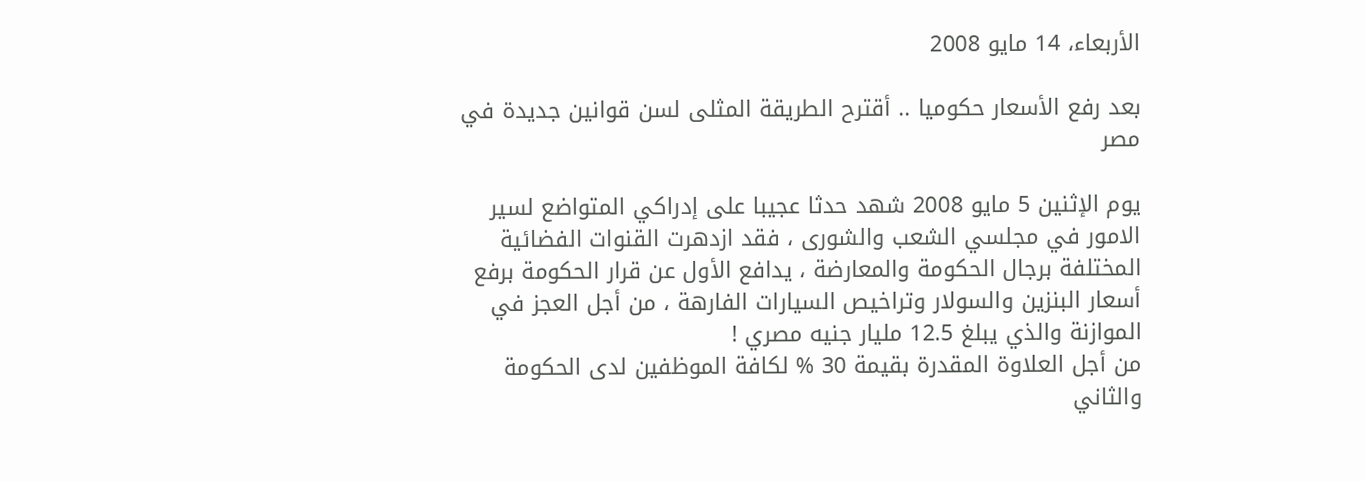الأربعاء، 14 مايو 2008

بعد رفع الأسعار حكوميا .. أقترح الطريقة المثلى لسن قوانين جديدة في مصر

يوم الإثنين 5 مايو 2008 شهد حدثا عجيبا على إدراكي المتواضع لسير الامور في مجلسي الشعب والشورى ، فقد ازدهرت القنوات الفضائية المختلفة برجال الحكومة والمعارضة ، يدافع الأول عن قرار الحكومة برفع أسعار البنزين والسولار وتراخيص السيارات الفارهة ، من أجل العجز في الموازنة والذي يبلغ 12.5 مليار جنيه مصري !
من أجل العلاوة المقدرة بقيمة 30 % لكافة الموظفين لدى الحكومة
والثاني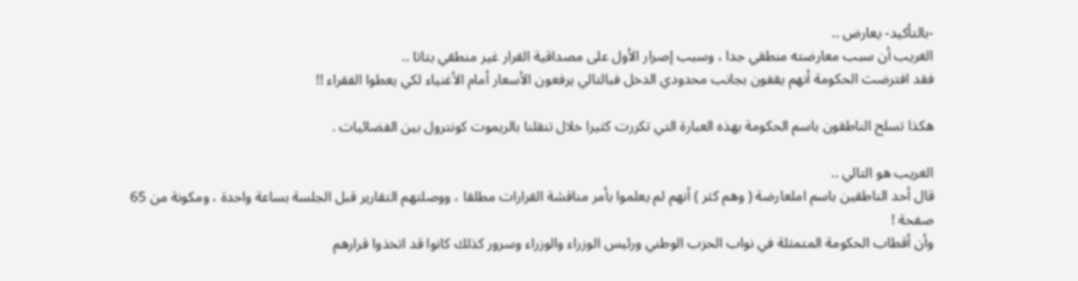-بالتأكيد- يعارض ..
الغريب أن سبب معارضته منطقي جدا ، وسبب إصرار الأول على مصداقية القرار غير منطقي بتاتا ..
فقد افترضت الحكومة أنهم يقفون بجانب محدودي الدخل فبالتالي يرفعون الأسعار أمام الأغنياء لكي يعطوا الفقراء !!

هكذا تسلح الناطقون باسم الحكومة بهذه العبارة التي تكررت كثيرا خلال تنقلنا بالريموت كونترول بين الفضائيات .

الغريب هو التالي ..
قال أحد الناطقين باسم املعارضة ( وهم كثر ) أنهم لم يعلموا بأمر مناقشة القرارات مطلقا ، ووصلتهم التقارير قبل الجلسة بساعة واحدة ، ومكونة من 65 صفحة !
وأن أقطاب الحكومة المتمثلة في نواب الحزب الوطني ورئيس الوزراء والوزراء وسرور كذلك كانوا قد اتخذوا قرارهم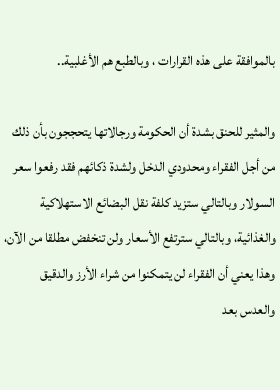بالموافقة على هذه القرارات ، وبالطبع هم الأغلبية..

والمثير للحنق بشدة أن الحكومة ورجالاتها يتحججون بأن ذلك من أجل الفقراء ومحدودي الدخل ولشدة ذكائهم فقد رفعوا سعر السولار وبالتالي ستزيد كلفة نقل البضائع الاستهلاكية والغذائية، وبالتالي سترتفع الأسعار ولن تنخفض مطلقا من الآن، وهذا يعني أن الفقراء لن يتمكنوا من شراء الأرز والدقيق والعدس بعد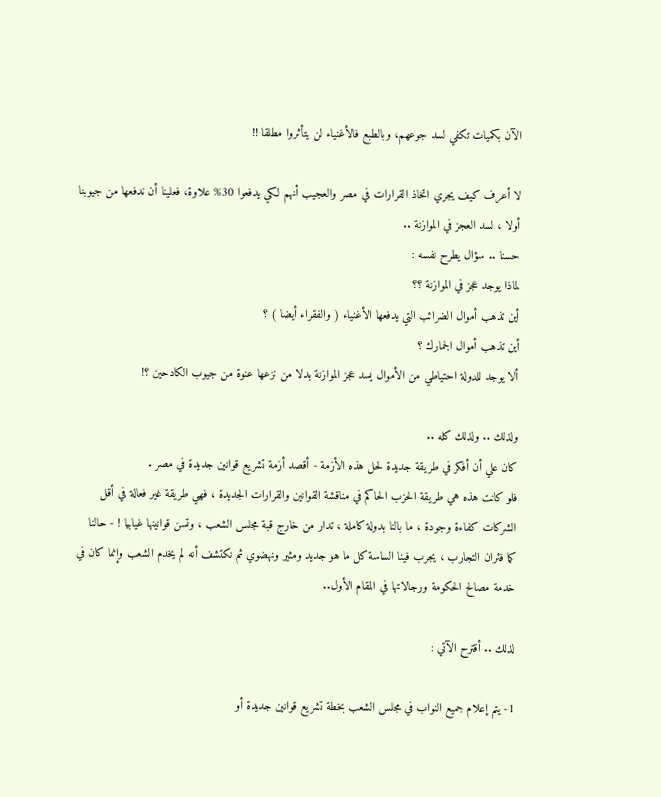الآن بكميات تكفي لسد جوعهم، وبالطبع فالأغنياء لن يتأثروا مطلقا !!

لا أعرف كيف يجري اتخاذ القرارات في مصر والعجيب أنهم لكي يدفعوا 30% علاوة، فعلينا أن ندفعها من جيوبنا أولا ، لسد العجز في الموازنة ..
حسنا .. سؤال يطرح نفسه :
لماذا يوجد عجز في الموازنة ؟؟
أين تذهب أموال الضرائب التي يدفعها الأغنياء ( والفقراء أيضا ) ؟
أين تذهب أموال الجمارك ؟
ألا يوجد للدولة احتياطي من الأموال يسد عجز الموازنة بدلا من نزعها عنوة من جيوب الكادحين ؟!

ولذلك .. ولذلك كله ..
كان علي أن أفكر في طريقة جديدة لحل هذه الأزمة - أقصد أزمة تشريع قوانين جديدة في مصر .
فلو كانت هذه هي طريقة الحزب الحاكم في مناقشة القوانين والقرارات الجديدة ، فهي طريقة غير فعالة في أقل الشركات كفاءة وجودة ، ما بالنا بدولة كاملة ، تدار من خارج قبة مجلس الشعب ، وتسن قوانينها غيابيا ! - حالنا كما فئران التجارب ، يجرب فينا الساسة كل ما هو جديد ومثير ونهضوي ثم نكتشف أنه لم يخدم الشعب وإنما كان في خدمة مصالح الحكومة ورجالاتها في المقام الأول..

لذلك .. أقترح الآتي :

1- يتم إعلام جميع النواب في مجلس الشعب بخطة تشريع قوانين جديدة أو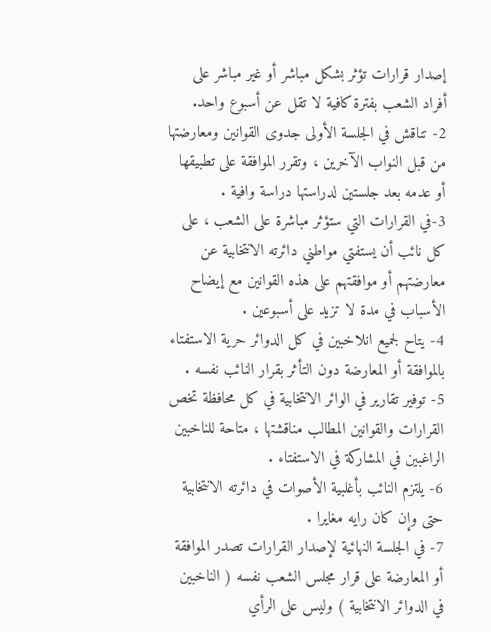إصدار قرارات تؤثر بشكل مباشر أو غير مباشر على أفراد الشعب بفترة كافية لا تقل عن أسبوع واحد.
2- تناقش في الجلسة الأولى جدوى القوانين ومعارضتها من قبل النواب الآخرين ، وتقرر الموافقة على تطبيقها أو عدمه بعد جلستين لدراستها دراسة وافية .
3-في القرارات التي ستؤثر مباشرة على الشعب ، على كل نائب أن يستفتي مواطني دائرته الانتخابية عن معارضتهم أو موافقتهم على هذه القوانين مع إيضاح الأسباب في مدة لا تزيد على أسبوعين .
4- يتاح لجميع انلاخبين في كل الدوائر حرية الاستفتاء بالموافقة أو المعارضة دون التأثر بقرار النائب نفسه .
5- توفير تقارير في الوائر الانتخابية في كل محافظة تخص القرارات والقوانين المطالب مناقشتها ، متاحة للناخبين الراغبين في المشاركة في الاستفتاء .
6- يلتزم النائب بأغلبية الأصوات في دائرته الانتخابية حتى وإن كان رايه مغايرا .
7- في الجلسة النهائية لإصدار القرارات تصدر الموافقة أو المعارضة على قرار مجلس الشعب نفسه ( الناخبين في الدوائر الانتخابية ) وليس على الرأي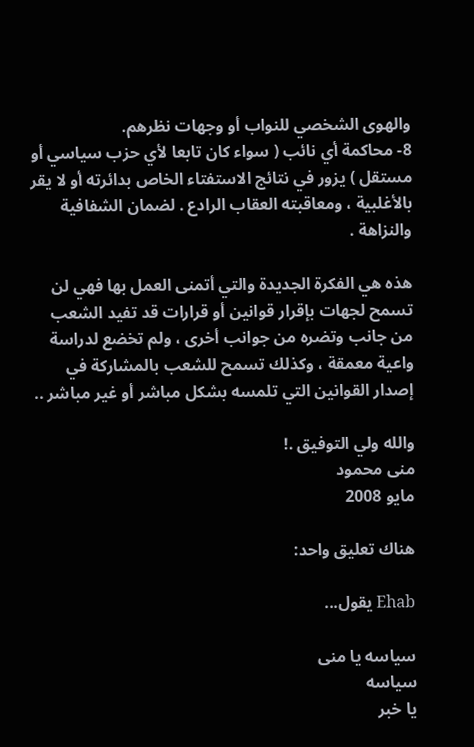والهوى الشخصي للنواب أو وجهات نظرهم.
8- محاكمة أي نائب ( سواء كان تابعا لأي حزب سياسي أو مستقل ) يزور في نتائج الاستفتاء الخاص بدائرته أو لا يقر بالأغلبية ، ومعاقبته العقاب الرادع . لضمان الشفافية والنزاهة .

هذه هي الفكرة الجديدة والتي أتمنى العمل بها فهي لن تسمح لجهات بإقرار قوانين أو قرارات قد تفيد الشعب من جانب وتضره من جوانب أخرى ، ولم تخضع لدراسة واعية معمقة ، وكذلك تسمح للشعب بالمشاركة في إصدار القوانين التي تلمسه بشكل مباشر أو غير مباشر ..

والله ولي التوفيق .!
منى محمود
مايو 2008

هناك تعليق واحد:

Ehab يقول...

سياسه يا منى
سياسه
يا خبر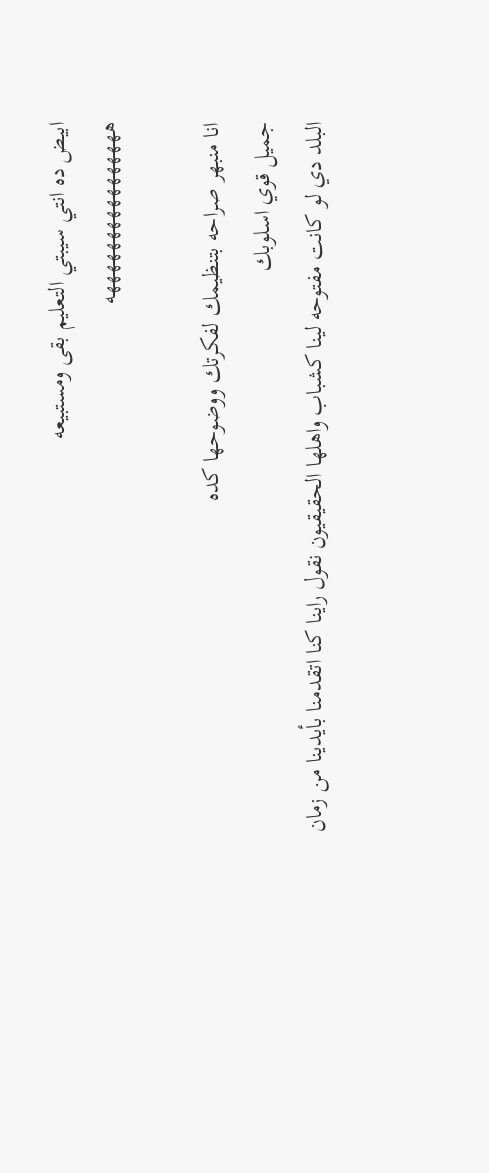ابيض ده انتي سيبتي التعليم بقى ومستبيعه
ههههههههههههههههه

انا منبهر صراحه بتنظيمك لفكرتك ووضوحها كده
جميل قوي اسلوبك
البلد دي لو كانت مفتوحه لينا كشباب واهلها الحقيقيون نقول راينا كنا اتقدمنا بأيدينا من زمان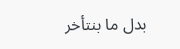بدل ما بنتأخر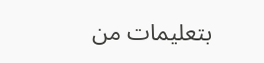بتعليمات من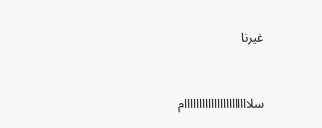غيرنا


سلاااااااااااااااااااااام